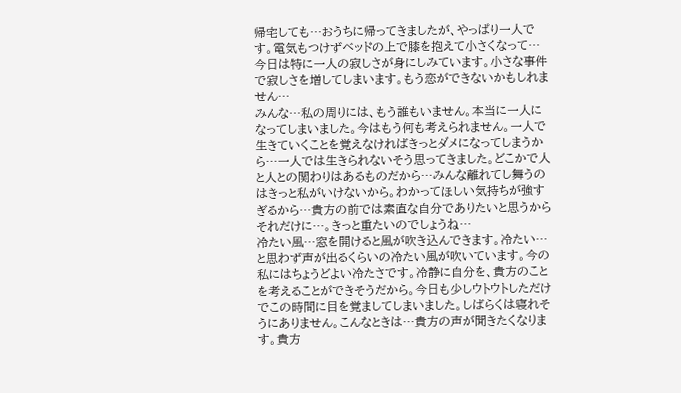帰宅しても…おうちに帰ってきましたが、やっぱり一人です。電気もつけずベッドの上で膝を抱えて小さくなって…今日は特に一人の寂しさが身にしみています。小さな事件で寂しさを増してしまいます。もう恋ができないかもしれません…
みんな…私の周りには、もう誰もいません。本当に一人になってしまいました。今はもう何も考えられません。一人で生きていくことを覚えなければきっとダメになってしまうから…一人では生きられないそう思ってきました。どこかで人と人との関わりはあるものだから…みんな離れてし舞うのはきっと私がいけないから。わかってほしい気持ちが強すぎるから…貴方の前では素直な自分でありたいと思うからそれだけに…。きっと重たいのでしょうね…
冷たい風…窓を開けると風が吹き込んできます。冷たい…と思わず声が出るくらいの冷たい風が吹いています。今の私にはちょうどよい冷たさです。冷静に自分を、貴方のことを考えることができそうだから。今日も少しウトウトしただけでこの時間に目を覚ましてしまいました。しばらくは寝れそうにありません。こんなときは…貴方の声が聞きたくなります。貴方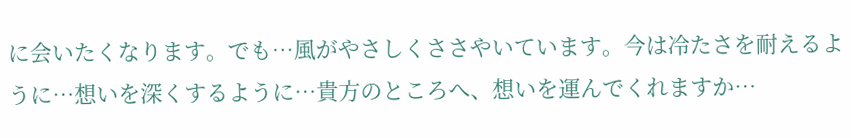に会いたくなります。でも…風がやさしくささやいています。今は冷たさを耐えるように…想いを深くするように…貴方のところへ、想いを運んでくれますか…